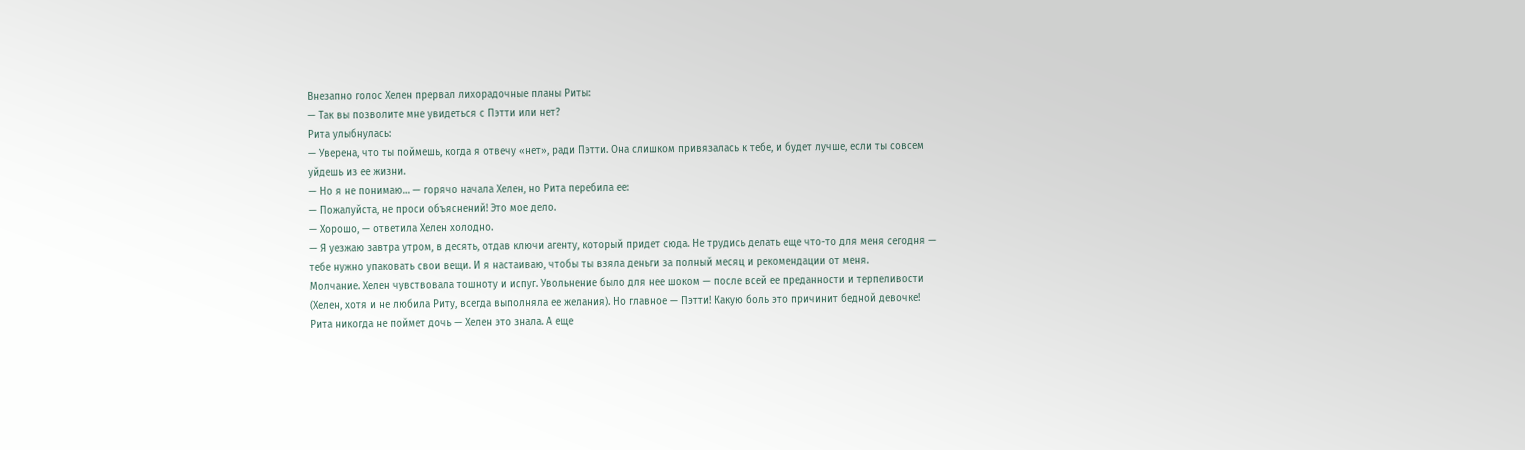Внезапно голос Хелен прервал лихорадочные планы Риты:
— Так вы позволите мне увидеться с Пэтти или нет?
Рита улыбнулась:
— Уверена, что ты поймешь, когда я отвечу «нет», ради Пэтти. Она слишком привязалась к тебе, и будет лучше, если ты совсем уйдешь из ее жизни.
— Но я не понимаю… — горячо начала Хелен, но Рита перебила ее:
— Пожалуйста, не проси объяснений! Это мое дело.
— Хорошо, — ответила Хелен холодно.
— Я уезжаю завтра утром, в десять, отдав ключи агенту, который придет сюда. Не трудись делать еще что-то для меня сегодня — тебе нужно упаковать свои вещи. И я настаиваю, чтобы ты взяла деньги за полный месяц и рекомендации от меня.
Молчание. Хелен чувствовала тошноту и испуг. Увольнение было для нее шоком — после всей ее преданности и терпеливости (Хелен, хотя и не любила Риту, всегда выполняла ее желания). Но главное — Пэтти! Какую боль это причинит бедной девочке! Рита никогда не поймет дочь — Хелен это знала. А еще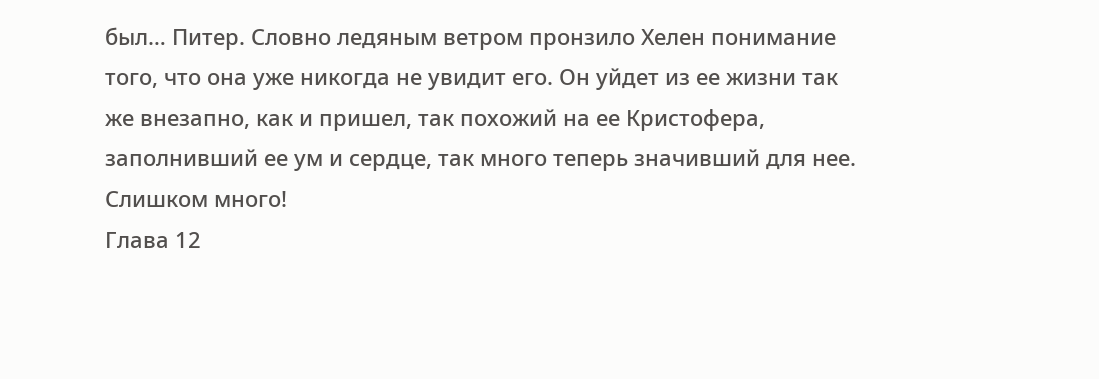был… Питер. Словно ледяным ветром пронзило Хелен понимание того, что она уже никогда не увидит его. Он уйдет из ее жизни так же внезапно, как и пришел, так похожий на ее Кристофера, заполнивший ее ум и сердце, так много теперь значивший для нее. Слишком много!
Глава 12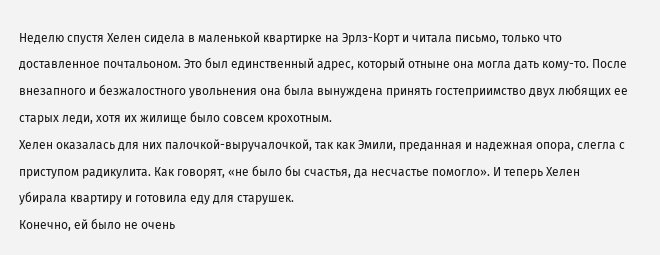Неделю спустя Хелен сидела в маленькой квартирке на Эрлз-Корт и читала письмо, только что доставленное почтальоном. Это был единственный адрес, который отныне она могла дать кому-то. После внезапного и безжалостного увольнения она была вынуждена принять гостеприимство двух любящих ее старых леди, хотя их жилище было совсем крохотным.
Хелен оказалась для них палочкой-выручалочкой, так как Эмили, преданная и надежная опора, слегла с приступом радикулита. Как говорят, «не было бы счастья, да несчастье помогло». И теперь Хелен убирала квартиру и готовила еду для старушек.
Конечно, ей было не очень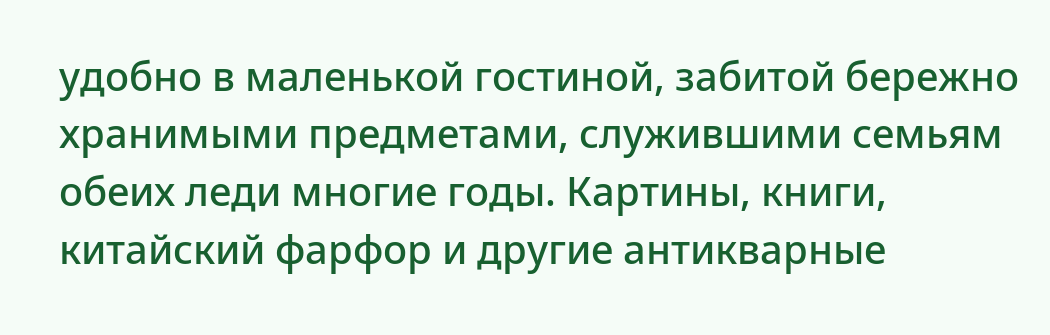удобно в маленькой гостиной, забитой бережно хранимыми предметами, служившими семьям обеих леди многие годы. Картины, книги, китайский фарфор и другие антикварные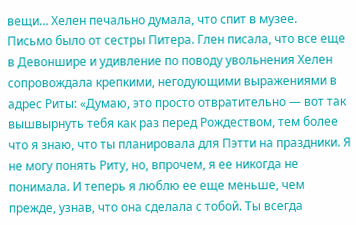вещи… Хелен печально думала, что спит в музее.
Письмо было от сестры Питера. Глен писала, что все еще в Девоншире и удивление по поводу увольнения Хелен сопровождала крепкими, негодующими выражениями в адрес Риты: «Думаю, это просто отвратительно — вот так вышвырнуть тебя как раз перед Рождеством, тем более что я знаю, что ты планировала для Пэтти на праздники. Я не могу понять Риту, но, впрочем, я ее никогда не понимала. И теперь я люблю ее еще меньше, чем прежде, узнав, что она сделала с тобой. Ты всегда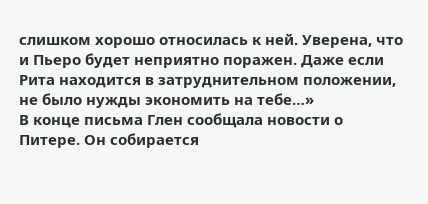слишком хорошо относилась к ней. Уверена, что и Пьеро будет неприятно поражен. Даже если Рита находится в затруднительном положении, не было нужды экономить на тебе…»
В конце письма Глен сообщала новости о Питере. Он собирается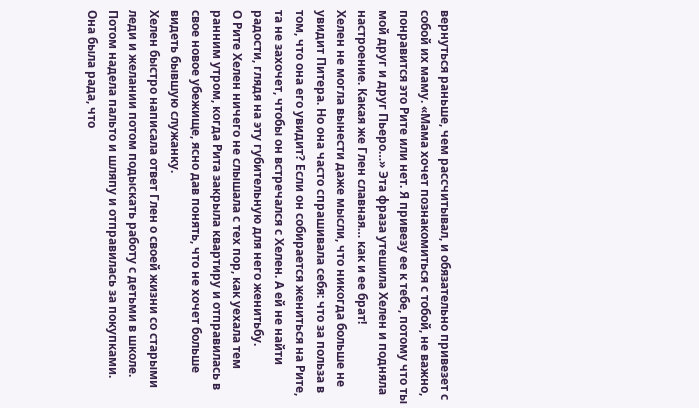вернуться раньше, чем рассчитывал, и обязательно привезет с собой их маму. «Мама хочет познакомиться с тобой, не важно, понравится это Рите или нет. Я привезу ее к тебе, потому что ты мой друг и друг Пьеро…» Эта фраза утешила Хелен и подняла настроение. Какая же Глен славная… как и ее брат!
Хелен не могла вынести даже мысли, что никогда больше не увидит Питера. Но она часто спрашивала себя: что за польза в том, что она его увидит? Если он собирается жениться на Рите, та не захочет, чтобы он встречался с Хелен. А ей не найти радости, глядя на эту губительную для него женитьбу.
О Рите Хелен ничего не слышала с тех пор, как уехала тем ранним утром, когда Рита закрыла квартиру и отправилась в свое новое убежище, ясно дав понять, что не хочет больше видеть бывшую служанку.
Хелен быстро написала ответ Глен о своей жизни со старыми леди и желании потом подыскать работу с детьми в школе. Потом надела пальто и шляпу и отправилась за покупками. Она была рада, что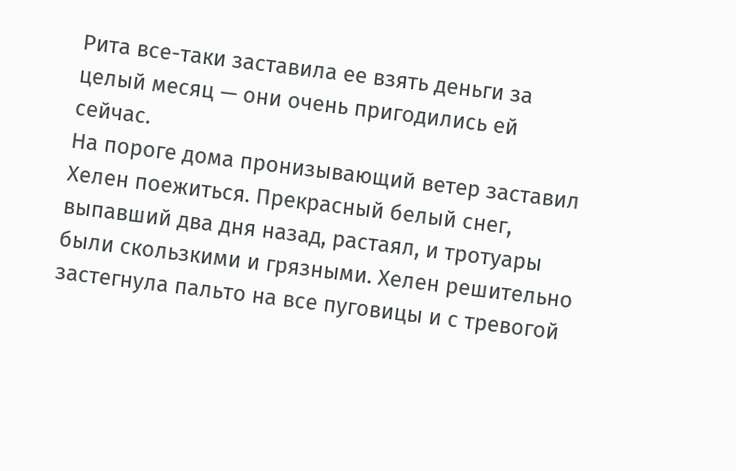Рита все-таки заставила ее взять деньги за целый месяц — они очень пригодились ей сейчас.
На пороге дома пронизывающий ветер заставил Хелен поежиться. Прекрасный белый снег, выпавший два дня назад, растаял, и тротуары были скользкими и грязными. Хелен решительно застегнула пальто на все пуговицы и с тревогой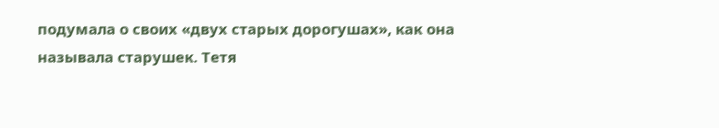подумала о своих «двух старых дорогушах», как она называла старушек. Тетя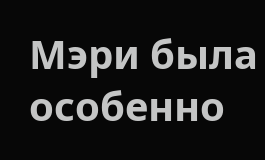Мэри была особенно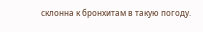склонна к бронхитам в такую погоду.